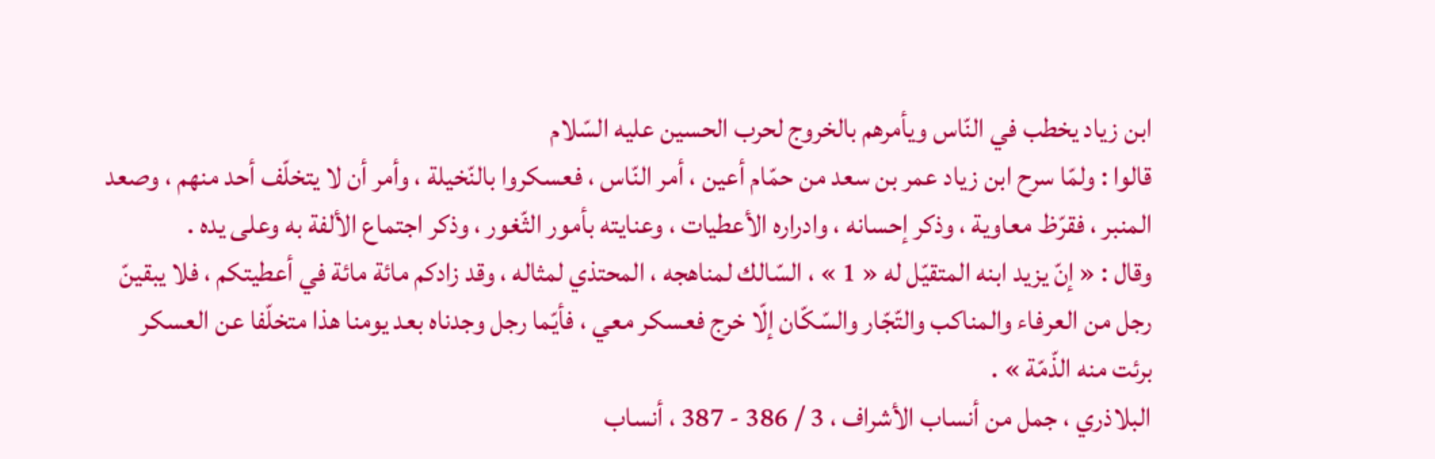ابن زياد يخطب في النّاس ويأمرهم بالخروج لحرب الحسين عليه السّلام
قالوا : ولمّا سرح ابن زياد عمر بن سعد من حمّام أعين ، أمر النّاس ، فعسكروا بالنّخيلة ، وأمر أن لا يتخلّف أحد منهم ، وصعد المنبر ، فقرّظ معاوية ، وذكر إحسانه ، وادراره الأعطيات ، وعنايته بأمور الثّغور ، وذكر اجتماع الألفة به وعلى يده .
وقال : « إنّ يزيد ابنه المتقيّل له « 1 » ، السّالك لمناهجه ، المحتذي لمثاله ، وقد زادكم مائة مائة في أعطيتكم ، فلا يبقينّ رجل من العرفاء والمناكب والتّجّار والسّكّان إلّا خرج فعسكر معي ، فأيّما رجل وجدناه بعد يومنا هذا متخلّفا عن العسكر برئت منه الذّمّة » .
البلاذري ، جمل من أنساب الأشراف ، 3 / 386 - 387 ، أنساب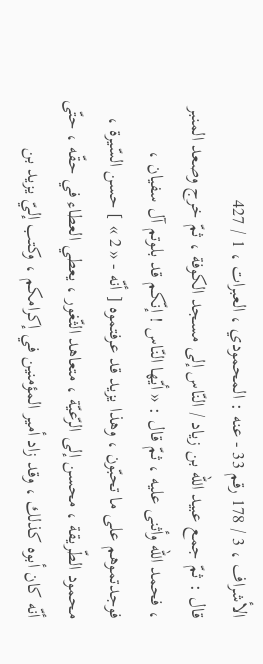الأشراف ، 3 / 178 رقم 33 - عنه : المحمودي ، العبرات ، 1 / 427
قال : ثمّ جمع عبيد اللّه بن زياد / النّاس إلى مسجد الكوفة ، ثمّ خرج وصعد المنبر ، فحمد اللّه وأثنى عليه ، ثمّ قال : « أيّها النّاس ! إنّكم قد بلوتم آل سفيان ، فوجدتموهم على ما تحبّون ، وهذا يزيد قد عرفتموه [ أنّه - « 2 » ] حسن السّيرة ، محمود الطّريقة ، محسن إلى الرّعيّة ، متعاهد الثّغور ، يعطي العطاء في حقّه ، حتّى أنّه كان أبوه كذلك ، وقد زاد أمير المؤمنين في إكرامكم ، وكتب إليّ يزيد بن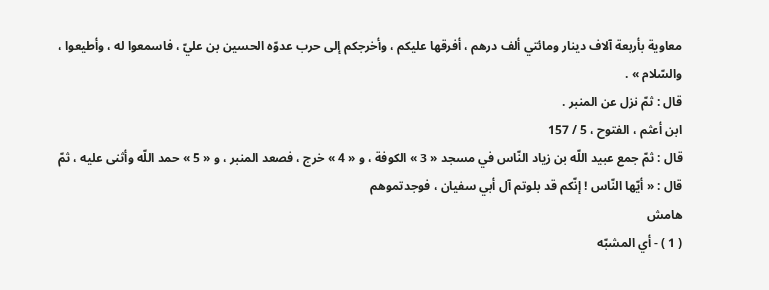معاوية بأربعة آلاف دينار ومائتي ألف درهم ، أفرقها عليكم ، وأخرجكم إلى حرب عدوّه الحسين بن عليّ ، فاسمعوا له ، وأطيعوا ، والسّلام » .
قال : ثمّ نزل عن المنبر .
ابن أعثم ، الفتوح ، 5 / 157
قال : ثمّ جمع عبيد اللّه بن زياد النّاس في مسجد « 3 » الكوفة ، و « 4 » خرج ، فصعد المنبر ، و « 5 » حمد اللّه وأثنى عليه ، ثمّ قال : « أيّها النّاس ! إنّكم قد بلوتم آل أبي سفيان ، فوجدتموهم
هامش
( 1 ) - أي المشبّه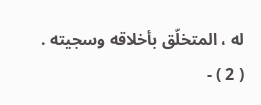له ، المتخلّق بأخلاقه وسجيته .
( 2 ) -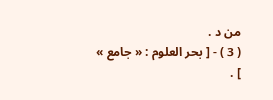من د .
( 3 ) - [ بحر العلوم : « جامع » ] .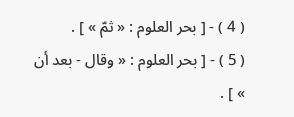( 4 ) - [ بحر العلوم : « ثمّ » ] .
( 5 ) - [ بحر العلوم : « وقال - بعد أن » ] .